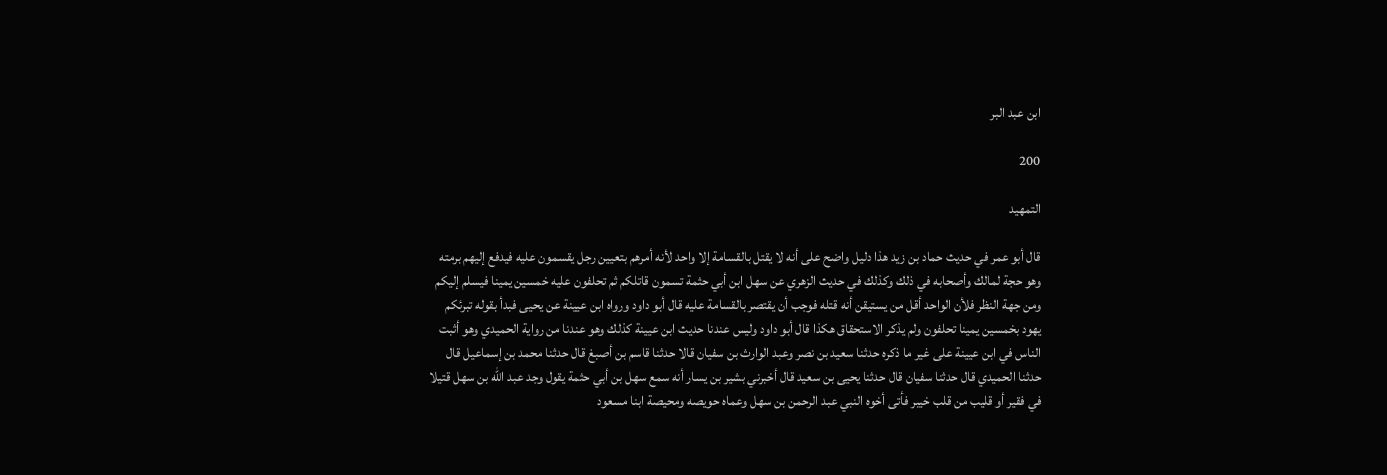ابن عبد البر

200

التمهيد

قال أبو عمر في حديث حماد بن زيد هذا دليل واضح على أنه لا يقتل بالقسامة إلا واحد لأنه أمرهم بتعيين رجل يقسمون عليه فيدفع إليهم برمته وهو حجة لمالك وأصحابه في ذلك وكذلك في حديث الزهري عن سهل ابن أبي حثمة تسمون قاتلكم ثم تحلفون عليه خمسين يمينا فيسلم إليكم ومن جهة النظر فلأن الواحد أقل من يستيقن أنه قتله فوجب أن يقتصر بالقسامة عليه قال أبو داود ورواه ابن عيينة عن يحيى فبدأ بقوله تبرئكم يهود بخمسين يمينا تحلفون ولم يذكر الاستحقاق هكذا قال أبو داود وليس عندنا حديث ابن عيينة كذلك وهو عندنا من رواية الحميدي وهو أثبت الناس في ابن عيينة على غير ما ذكره حدثنا سعيد بن نصر وعبد الوارث بن سفيان قالا حدثنا قاسم بن أصبغ قال حدثنا محمد بن إسماعيل قال حدثنا الحميدي قال حدثنا سفيان قال حدثنا يحيى بن سعيد قال أخبرني بشير بن يسار أنه سمع سهل بن أبي حثمة يقول وجد عبد الله بن سهل قتيلا في فقير أو قليب من قلب خيبر فأتى أخوه النبي عبد الرحمن بن سهل وعماه حويصه ومحيصة ابنا مسعود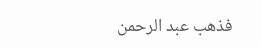فذهب عبد الرحمن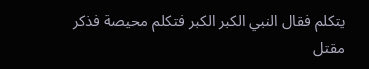يتكلم فقال النبي الكبر الكبر فتكلم محيصة فذكر مقتل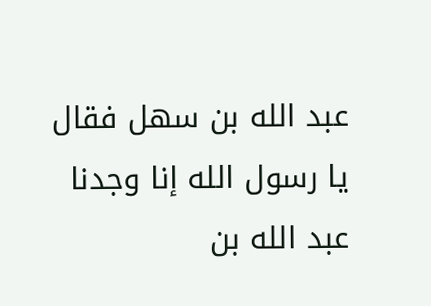عبد الله بن سهل فقال يا رسول الله إنا وجدنا عبد الله بن